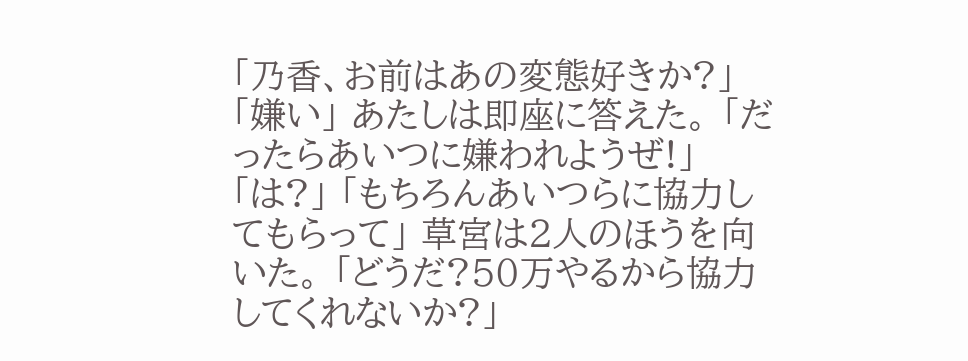「乃香、お前はあの変態好きか?」 「嫌い」 あたしは即座に答えた。 「だったらあいつに嫌われようぜ!」 「は?」 「もちろんあいつらに協力してもらって」 草宮は2人のほうを向いた。 「どうだ?50万やるから協力してくれないか?」